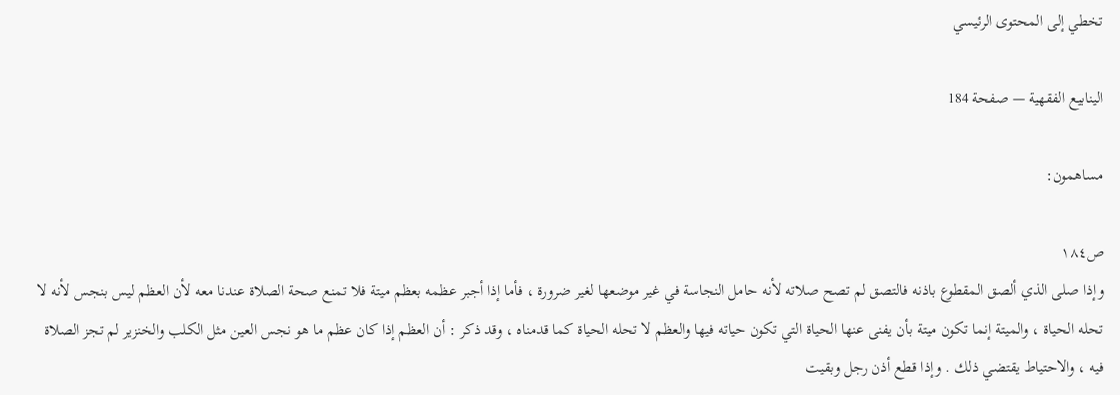تخطي إلى المحتوى الرئيسي

الينابيع الفقهية — صفحة 184

مساهمون:

ص١٨٤
وإذا صلى الذي ألصق المقطوع باذنه فالتصق لم تصح صلاته لأنه حامل النجاسة في غير موضعها لغير ضرورة ، فأما إذا أجبر عظمه بعظم ميتة فلا تمنع صحة الصلاة عندنا معه لأن العظم ليس بنجس لأنه لا تحله الحياة ، والميتة إنما تكون ميتة بأن يفنى عنها الحياة التي تكون حياته فيها والعظم لا تحله الحياة كما قدمناه ، وقد ذكر : أن العظم إذا كان عظم ما هو نجس العين مثل الكلب والخنزير لم تجز الصلاة فيه ، والاحتياط يقتضي ذلك . وإذا قطع أذن رجل وبقيت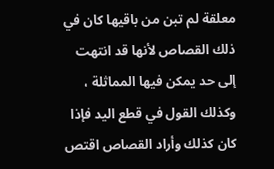معلقة لم تبن من باقيها كان في ذلك القصاص لأنها قد انتهت إلى حد يمكن فيها المماثلة ، وكذلك القول في قطع اليد فإذا كان كذلك وأراد القصاص اقتص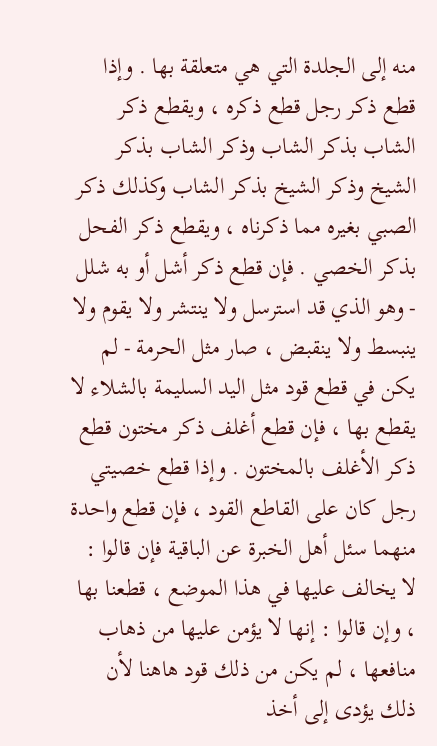منه إلى الجلدة التي هي متعلقة بها . وإذا قطع ذكر رجل قطع ذكره ، ويقطع ذكر الشاب بذكر الشاب وذكر الشاب بذكر الشيخ وذكر الشيخ بذكر الشاب وكذلك ذكر الصبي بغيره مما ذكرناه ، ويقطع ذكر الفحل بذكر الخصي . فإن قطع ذكر أشل أو به شلل - وهو الذي قد استرسل ولا ينتشر ولا يقوم ولا ينبسط ولا ينقبض ، صار مثل الحرمة - لم يكن في قطع قود مثل اليد السليمة بالشلاء لا يقطع بها ، فإن قطع أغلف ذكر مختون قطع ذكر الأغلف بالمختون . وإذا قطع خصيتي رجل كان على القاطع القود ، فإن قطع واحدة منهما سئل أهل الخبرة عن الباقية فإن قالوا : لا يخالف عليها في هذا الموضع ، قطعنا بها ، وإن قالوا : إنها لا يؤمن عليها من ذهاب منافعها ، لم يكن من ذلك قود هاهنا لأن ذلك يؤدى إلى أخذ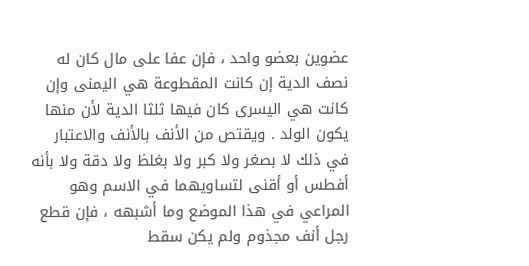عضوين بعضو واحد ، فإن عفا على مال كان له نصف الدية إن كانت المقطوعة هي اليمنى وإن كانت هي اليسرى كان فيها ثلثا الدية لأن منها يكون الولد . ويقتص من الأنف بالأنف والاعتبار في ذلك لا بصغر ولا كبر ولا بغلظ ولا دقة ولا بأنه أفطس أو أقنى لتساويهما في الاسم وهو المراعي في هذا الموضع وما أشبهه ، فإن قطع رجل أنف مجذوم ولم يكن سقط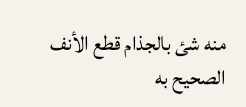منه شئ بالجذام قطع الأنف الصحيح به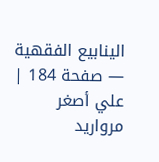الينابيع الفقهية — صفحة 184 | علي أصغر مرواريد